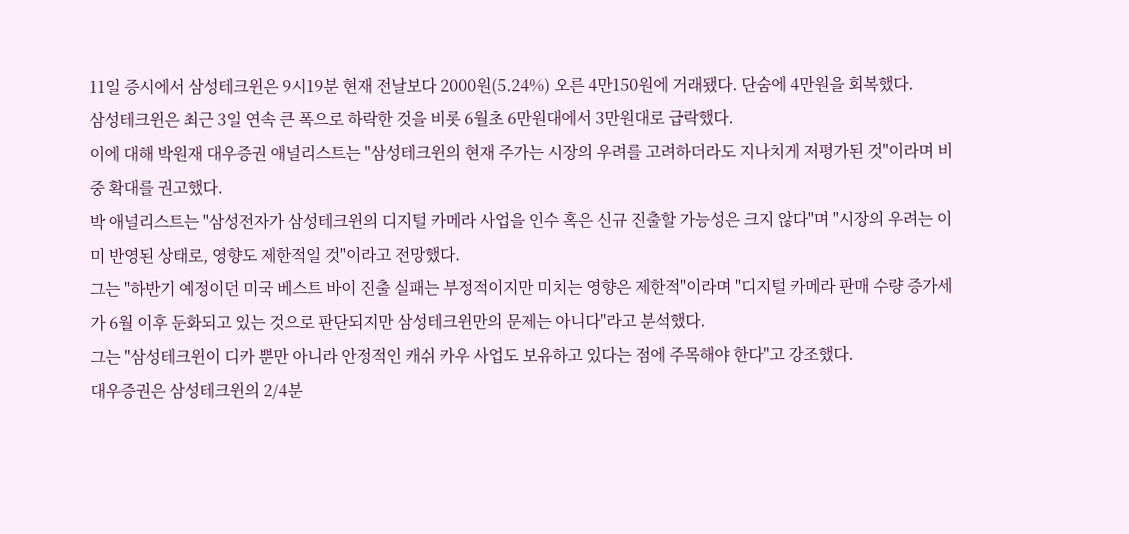11일 증시에서 삼성테크윈은 9시19분 현재 전날보다 2000원(5.24%) 오른 4만150원에 거래됐다. 단숨에 4만원을 회복했다.
삼성테크윈은 최근 3일 연속 큰 폭으로 하락한 것을 비롯 6월초 6만원대에서 3만원대로 급락했다.
이에 대해 박원재 대우증권 애널리스트는 "삼성테크윈의 현재 주가는 시장의 우려를 고려하더라도 지나치게 저평가된 것"이라며 비중 확대를 권고했다.
박 애널리스트는 "삼성전자가 삼성테크윈의 디지털 카메라 사업을 인수 혹은 신규 진출할 가능성은 크지 않다"며 "시장의 우려는 이미 반영된 상태로, 영향도 제한적일 것"이라고 전망했다.
그는 "하반기 예정이던 미국 베스트 바이 진출 실패는 부정적이지만 미치는 영향은 제한적"이라며 "디지털 카메라 판매 수량 증가세가 6월 이후 둔화되고 있는 것으로 판단되지만 삼성테크윈만의 문제는 아니다"라고 분석했다.
그는 "삼성테크윈이 디카 뿐만 아니라 안정적인 캐쉬 카우 사업도 보유하고 있다는 점에 주목해야 한다"고 강조했다.
대우증권은 삼성테크윈의 2/4분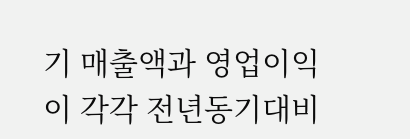기 매출액과 영업이익이 각각 전년동기대비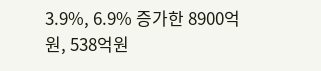3.9%, 6.9% 증가한 8900억원, 538억원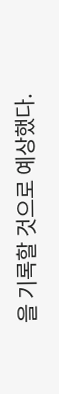을 기록할 것으로 예상했다.